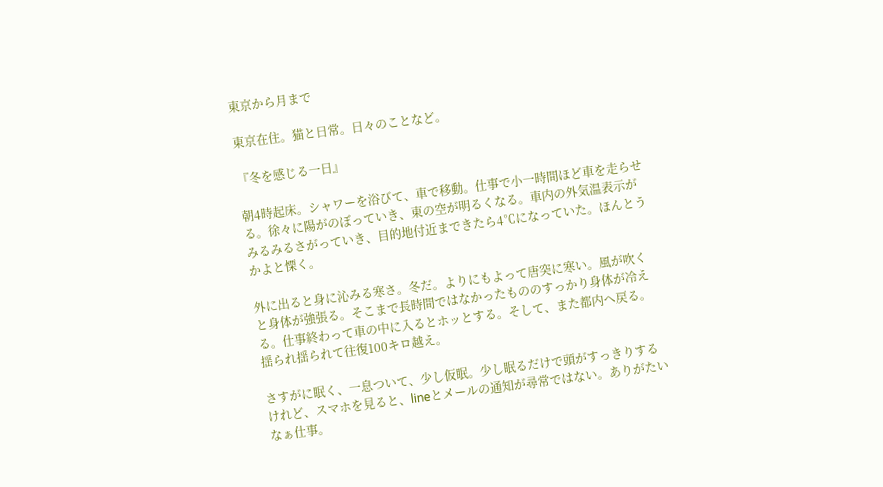東京から月まで

東京在住。猫と日常。日々のことなど。

『冬を感じる一日』

朝4時起床。シャワーを浴びて、車で移動。仕事で小一時間ほど車を走らせる。徐々に陽がのぼっていき、東の空が明るくなる。車内の外気温表示がみるみるさがっていき、目的地付近まできたら4℃になっていた。ほんとうかよと慄く。

外に出ると身に沁みる寒さ。冬だ。よりにもよって唐突に寒い。風が吹くと身体が強張る。そこまで長時間ではなかったもののすっかり身体が冷える。仕事終わって車の中に入るとホッとする。そして、また都内へ戻る。揺られ揺られて往復100キロ越え。

さすがに眠く、一息ついて、少し仮眠。少し眠るだけで頭がすっきりするけれど、スマホを見ると、lineとメールの通知が尋常ではない。ありがたいなぁ仕事。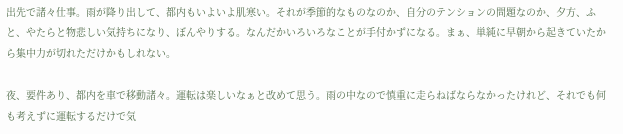出先で諸々仕事。雨が降り出して、都内もいよいよ肌寒い。それが季節的なものなのか、自分のテンションの問題なのか、夕方、ふと、やたらと物悲しい気持ちになり、ぼんやりする。なんだかいろいろなことが手付かずになる。まぁ、単純に早朝から起きていたから集中力が切れただけかもしれない。

夜、要件あり、都内を車で移動諸々。運転は楽しいなぁと改めて思う。雨の中なので慎重に走らねばならなかったけれど、それでも何も考えずに運転するだけで気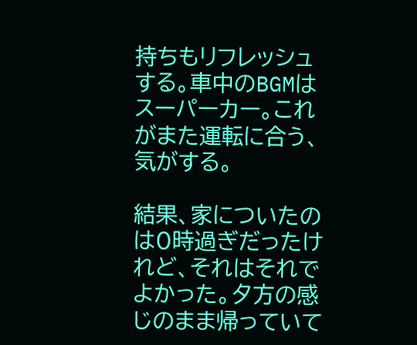持ちもリフレッシュする。車中のBGMはスーパーカー。これがまた運転に合う、気がする。

結果、家についたのは0時過ぎだったけれど、それはそれでよかった。夕方の感じのまま帰っていて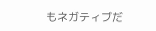もネガティブだ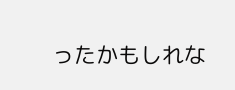ったかもしれな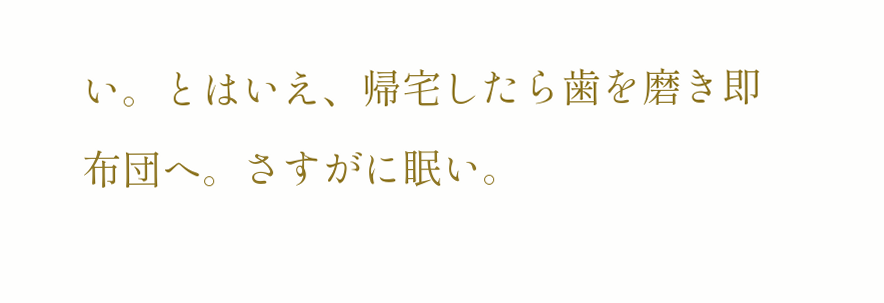い。とはいえ、帰宅したら歯を磨き即布団へ。さすがに眠い。